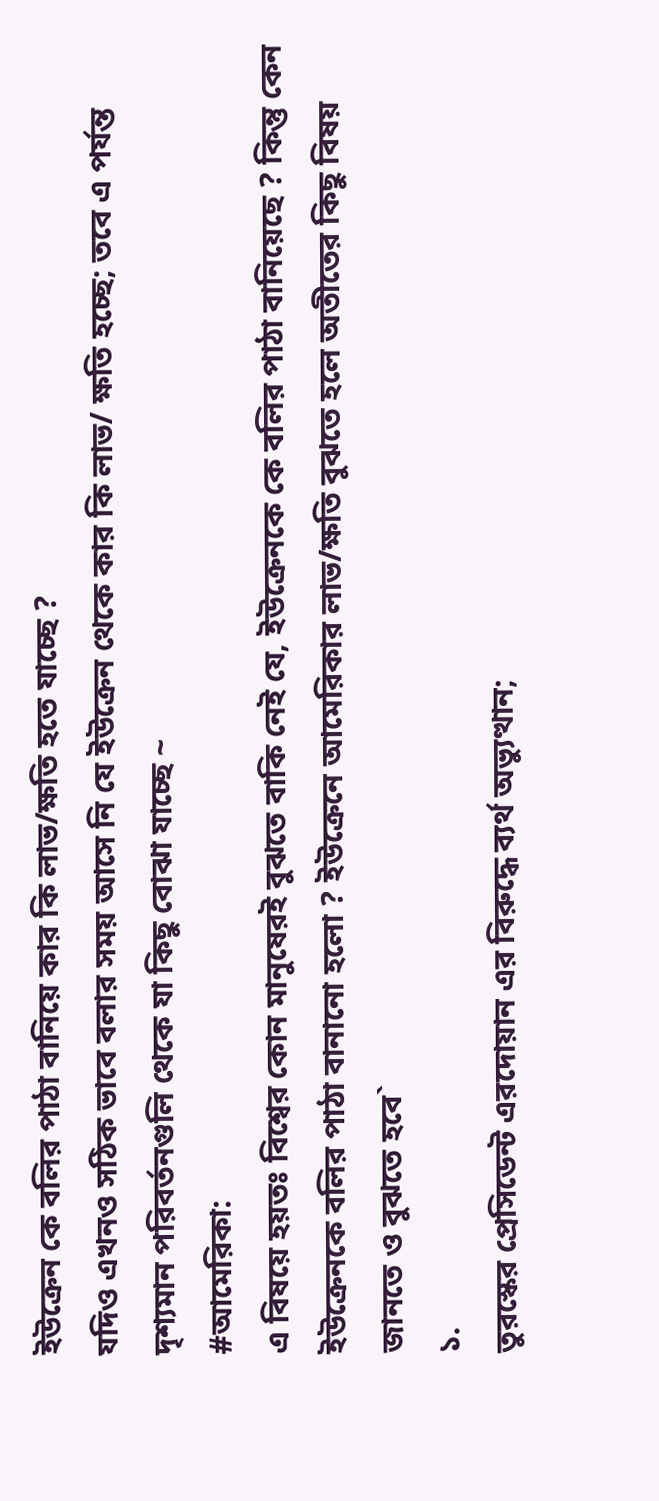ইউক্রেন কে বলির পাঠা বানিয়ে কার কি লাভ/ক্ষতি হতে যাচ্ছে ?
যদিও এখনও সঠিক ভাবে বলার সময় আসে নি যে ইউক্রেন থেকে কার কি লাভ/ ক্ষতি হচ্ছে; তবে এ পর্যন্ত দৃশ্যমান পরিবর্তনগুলি থেকে যা কিছু বোঝা যাচ্ছে ~
#আমেরিকা:
এ বিষয়ে হয়তঃ বিশ্বের কোন মানুষেরই বুঝতে বাকি নেই যে, ইউক্রেনকে কে বলির পাঠা বানিয়েছে ? কিন্তু কেন ইউক্রেনকে বলির পাঠা বানানো হলো ? ইউক্রেনে আমেরিকার লাভ/ক্ষতি বুঝতে হলে অতীতের কিছু বিষয় জানতে ও বুঝতে হবে`
১.
তুরস্কের প্রেসিডেন্ট এরদোয়ান এর বিরুদ্ধে ব্যর্থ অভ্যুত্থান;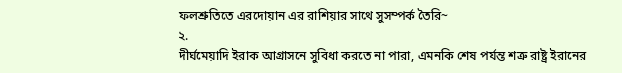ফলশ্রুতিতে এরদোয়ান এর রাশিয়ার সাথে সুসম্পর্ক তৈরি~
২.
দীর্ঘমেয়াদি ইরাক আগ্রাসনে সুবিধা করতে না পারা, এমনকি শেষ পর্যন্ত শত্রু রাষ্ট্র ইরানের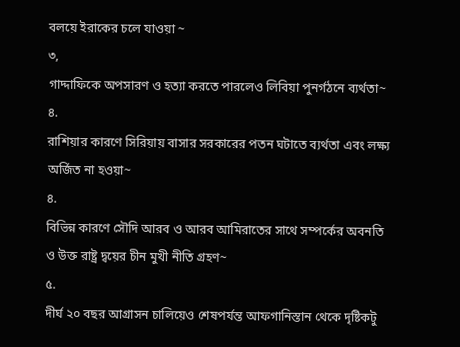বলয়ে ইরাকের চলে যাওয়া ~
৩,
গাদ্দাফিকে অপসারণ ও হত্যা করতে পারলেও লিবিয়া পুনর্গঠনে ব্যর্থতা~
৪.
রাশিয়ার কারণে সিরিয়ায় বাসার সরকারের পতন ঘটাতে ব্যর্থতা এবং লক্ষ্য অর্জিত না হওয়া~
৪.
বিভিন্ন কারণে সৌদি আরব ও আরব আমিরাতের সাথে সম্পর্কের অবনতি ও উক্ত রাষ্ট্র দ্বয়ের চীন মুখী নীতি গ্রহণ~
৫.
দীর্ঘ ২০ বছর আগ্রাসন চালিয়েও শেষপর্যন্ত আফগানিস্তান থেকে দৃষ্টিকটু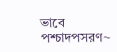ভাবে পশ্চাদপসরণ~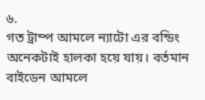৬.
গত ট্রাম্প আমলে ন্যাটো এর বন্ডিং অনেকটাই হালকা হয়ে যায়। বর্তমান বাইডেন আমলে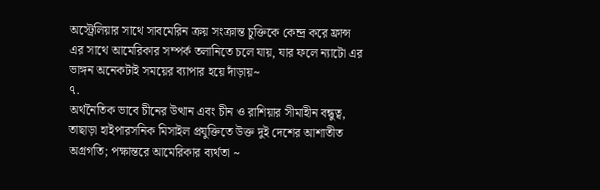অস্ট্রেলিয়ার সাথে সাবমেরিন ক্রয় সংক্রান্ত চুক্তিকে কেন্দ্র করে ফ্রান্স এর সাথে আমেরিকার সম্পর্ক তলানিতে চলে যায়, যার ফলে ন্যাটো এর ভাঙ্গন অনেকটাই সময়ের ব্যাপার হয়ে দাঁড়ায়~
৭.
অর্থনৈতিক ভাবে চীনের উত্থান এবং চীন ও রাশিয়ার সীমাহীন বন্ধুত্ব, তাছাড়া হাইপারসনিক মিসাইল প্রযুক্তিতে উক্ত দুই দেশের আশাতীত অগ্রগতি; পক্ষান্তরে আমেরিকার ব্যর্থতা ~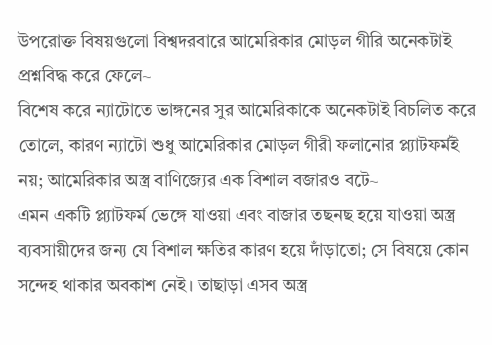উপরোক্ত বিষয়গুলো বিশ্বদরবারে আমেরিকার মোড়ল গীরি অনেকটাই প্রশ্নবিদ্ধ করে ফেলে~
বিশেষ করে ন্যাটোতে ভাঙ্গনের সুর আমেরিকাকে অনেকটাই বিচলিত করে তোলে, কারণ ন্যাটো শুধু আমেরিকার মোড়ল গীরী ফলানোর প্ল্যাটফর্মই নয়; আমেরিকার অস্ত্র বাণিজ্যের এক বিশাল বজারও বটে~
এমন একটি প্ল্যাটফর্ম ভেঙ্গে যাওয়া এবং বাজার তছনছ হয়ে যাওয়া অস্ত্র ব্যবসায়ীদের জন্য যে বিশাল ক্ষতির কারণ হয়ে দাঁড়াতো; সে বিষয়ে কোন সন্দেহ থাকার অবকাশ নেই। তাছাড়া এসব অস্ত্র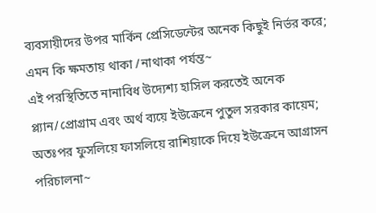ব্যবসায়ীদের উপর মার্কিন প্রেসিডেন্টের অনেক কিছুই নির্ভর করে; এমন কি ক্ষমতায় থাকা /নাথাকা পর্যন্ত~
এই পরস্থিতিতে নানাবিধ উদ্যেশ্য হাসিল করতেই অনেক প্ল্যান/প্রোগ্রাম এবং অর্থ ব্যয়ে ইউক্রেনে পুতুল সরকার কায়েম; অতঃপর ফুসলিয়ে ফাসলিয়ে রাশিয়াকে দিয়ে ইউক্রেনে আগ্রাসন পরিচালনা~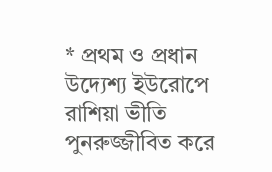* প্রথম ও প্রধান উদ্যেশ্য ইউরোপে রাশিয়া ভীতি পুনরুজ্জীবিত করে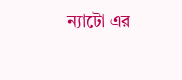ন্যাটো এর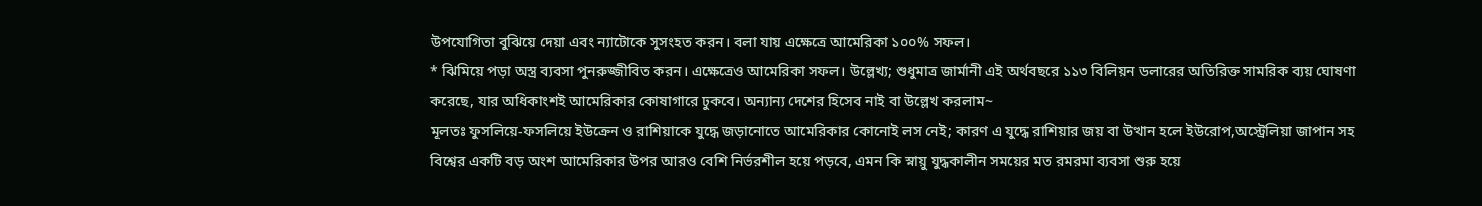উপযোগিতা বুঝিয়ে দেয়া এবং ন্যাটোকে সুসংহত করন। বলা যায় এক্ষেত্রে আমেরিকা ১০০% সফল।
* ঝিমিয়ে পড়া অস্ত্র ব্যবসা পুনরুজ্জীবিত করন। এক্ষেত্রেও আমেরিকা সফল। উল্লেখ্য; শুধুমাত্র জার্মানী এই অর্থবছরে ১১৩ বিলিয়ন ডলারের অতিরিক্ত সামরিক ব্যয় ঘোষণা করেছে, যার অধিকাংশই আমেরিকার কোষাগারে ঢুকবে। অন্যান্য দেশের হিসেব নাই বা উল্লেখ করলাম~
মূলতঃ ফুসলিয়ে-ফসলিয়ে ইউক্রেন ও রাশিয়াকে যুদ্ধে জড়ানোতে আমেরিকার কোনোই লস নেই; কারণ এ যুদ্ধে রাশিয়ার জয় বা উত্থান হলে ইউরোপ,অস্ট্রেলিয়া জাপান সহ বিশ্বের একটি বড় অংশ আমেরিকার উপর আরও বেশি নির্ভরশীল হয়ে পড়বে, এমন কি স্নায়ু যুদ্ধকালীন সময়ের মত রমরমা ব্যবসা শুরু হয়ে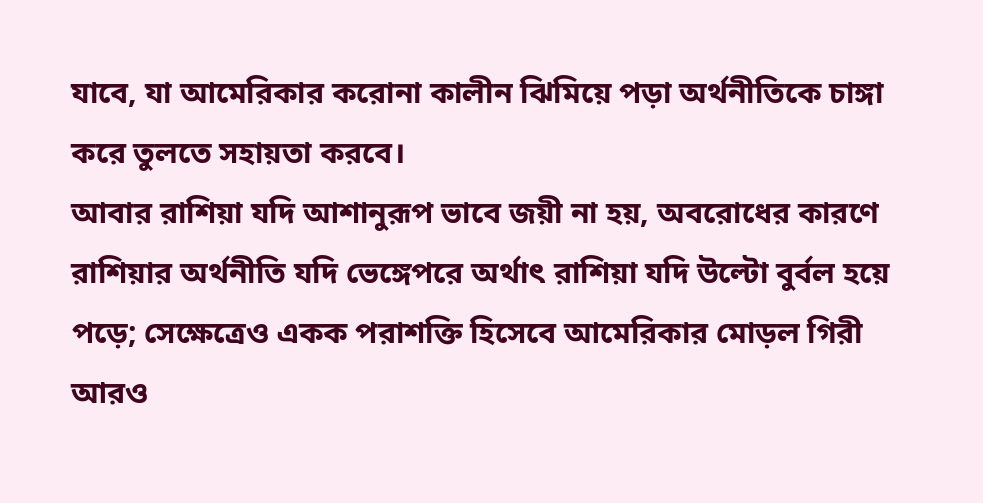যাবে, যা আমেরিকার করোনা কালীন ঝিমিয়ে পড়া অর্থনীতিকে চাঙ্গা করে তুলতে সহায়তা করবে।
আবার রাশিয়া যদি আশানুরূপ ভাবে জয়ী না হয়, অবরোধের কারণে রাশিয়ার অর্থনীতি যদি ভেঙ্গেপরে অর্থাৎ রাশিয়া যদি উল্টো বুর্বল হয়ে পড়ে; সেক্ষেত্রেও একক পরাশক্তি হিসেবে আমেরিকার মোড়ল গিরী আরও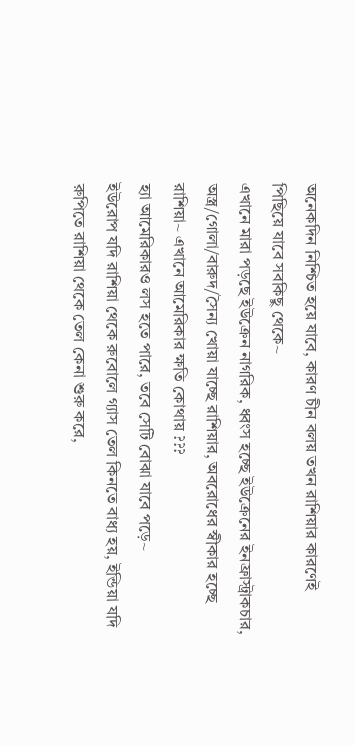অনেকদিন নিশ্চিত হয়ে যাবে, কারণ চীন বলয় তখন রাশিয়ার কারণেই পিছিয়ে যাবে সবকিছু থেকে~
এখানে মারা পড়ছে ইউক্রেন নাগরিক, ধ্বংস হচ্ছে ইউক্রেনের ইনফ্রাস্ট্রাকচার, অস্ত্র/গোলা/বারুদ/সৈন্য খোয়া যাচ্ছে রাশিয়ার, অবরোধের স্বীকার হচ্ছে রাশিয়া~ এখানে আমেরিকার ক্ষতি কোথায় ???
হ্যা আমেরিকারও লস হতে পারে, তবে সেটি বোঝা যাবে পড়ে~
ইউরোপ যদি রাশিয়া থেকে রুবোলে গ্যাস তেল কিনতে বাধ্য হয়, ইন্ডিয়া যদি রুপিতে রাশিয়া থেকে তেল কেনা শুরু করে,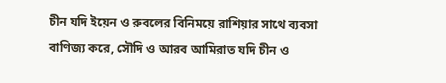চীন যদি ইয়েন ও রুবলের বিনিময়ে রাশিয়ার সাথে ব্যবসা বাণিজ্য করে, সৌদি ও আরব আমিরাত যদি চীন ও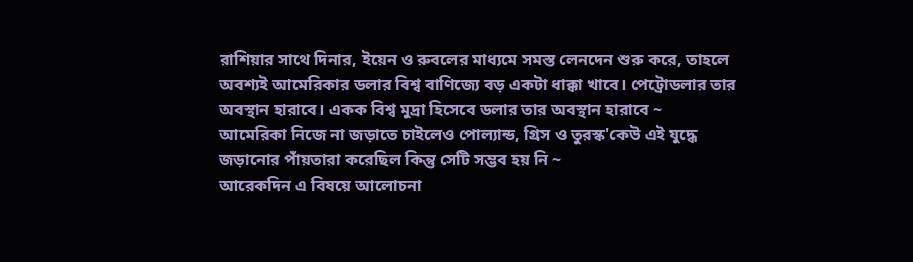রাশিয়ার সাথে দিনার, ইয়েন ও রুবলের মাধ্যমে সমস্ত লেনদেন শুরু করে, তাহলে অবশ্যই আমেরিকার ডলার বিশ্ব বাণিজ্যে বড় একটা ধাক্কা খাবে। পেট্রোডলার তার অবস্থান হারাবে। একক বিশ্ব মুদ্রা হিসেবে ডলার তার অবস্থান হারাবে ~
আমেরিকা নিজে না জড়াতে চাইলেও পোল্যান্ড, গ্রিস ও তুরস্ক'কেউ এই যুদ্ধে জড়ানোর পাঁয়তারা করেছিল কিন্তু সেটি সম্ভব হয় নি ~
আরেকদিন এ বিষয়ে আলোচনা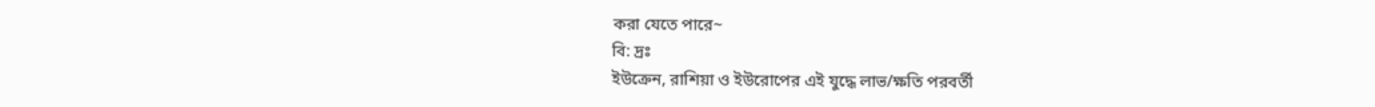করা যেতে পারে~
বি: দ্রঃ
ইউক্রেন, রাশিয়া ও ইউরোপের এই যুদ্ধে লাভ/ক্ষতি পরবর্তী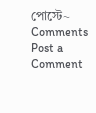পোস্টে~
Comments
Post a Comment